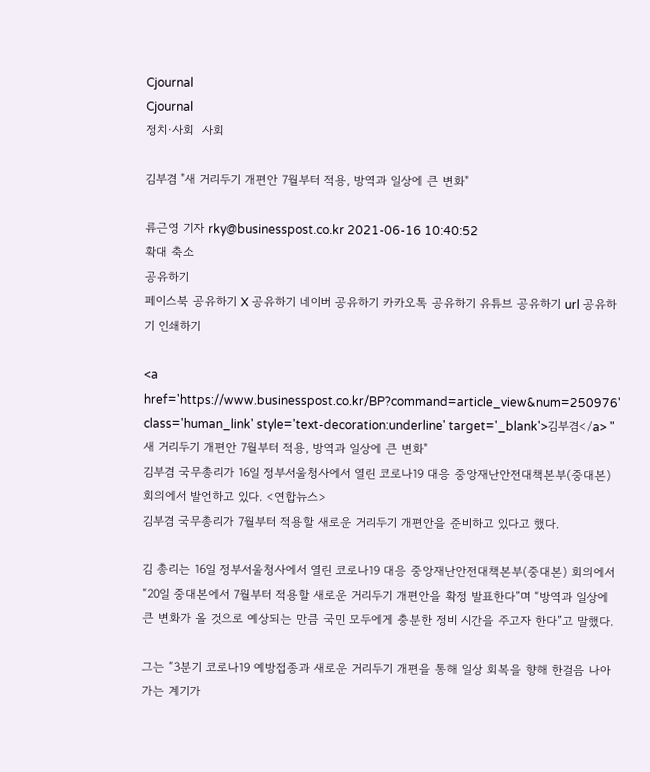Cjournal
Cjournal
정치·사회  사회

김부겸 "새 거리두기 개편안 7월부터 적용, 방역과 일상에 큰 변화"

류근영 기자 rky@businesspost.co.kr 2021-06-16 10:40:52
확대 축소
공유하기
페이스북 공유하기 X 공유하기 네이버 공유하기 카카오톡 공유하기 유튜브 공유하기 url 공유하기 인쇄하기

<a href='https://www.businesspost.co.kr/BP?command=article_view&num=250976' class='human_link' style='text-decoration:underline' target='_blank'>김부겸</a> "새 거리두기 개편안 7월부터 적용, 방역과 일상에 큰 변화"
김부겸 국무총리가 16일 정부서울청사에서 열린 코로나19 대응 중앙재난안전대책본부(중대본) 회의에서 발언하고 있다. <연합뉴스>
김부겸 국무총리가 7월부터 적용할 새로운 거리두기 개편안을 준비하고 있다고 했다.

김 총리는 16일 정부서울청사에서 열린 코로나19 대응 중앙재난안전대책본부(중대본) 회의에서 “20일 중대본에서 7월부터 적용할 새로운 거리두기 개편안을 확정 발표한다”며 “방역과 일상에 큰 변화가 올 것으로 예상되는 만큼 국민 모두에게 충분한 정비 시간을 주고자 한다”고 말했다.

그는 “3분기 코로나19 예방접종과 새로운 거리두기 개편을 통해 일상 회복을 향해 한걸음 나아가는 계기가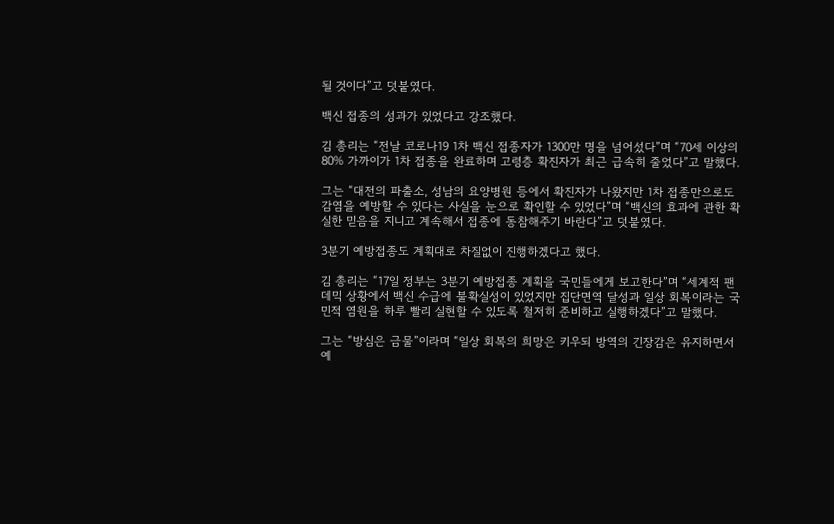될 것이다”고 덧붙였다.

백신 접종의 성과가 있었다고 강조했다.

김 총리는 “전날 코로나19 1차 백신 접종자가 1300만 명을 넘어섰다”며 “70세 이상의 80% 가까이가 1차 접종을 완료하며 고령층 확진자가 최근 급속히 줄었다”고 말했다.

그는 “대전의 파출소, 성남의 요양병원 등에서 확진자가 나왔지만 1차 접종만으로도 감염을 예방할 수 있다는 사실을 눈으로 확인할 수 있었다”며 “백신의 효과에 관한 확실한 믿음을 지니고 계속해서 접종에 동참해주기 바란다”고 덧붙였다.

3분기 예방접종도 계획대로 차질없이 진행하겠다고 했다.

김 총리는 “17일 정부는 3분기 예방접종 계획을 국민들에게 보고한다”며 “세계적 팬데믹 상황에서 백신 수급에 불확실성이 있었지만 집단면역 달성과 일상 회복이라는 국민적 염원을 하루 빨리 실현할 수 있도록 철저히 준비하고 실행하겠다”고 말했다.

그는 “방심은 금물”이라며 “일상 회복의 희망은 키우되 방역의 긴장감은 유지하면서 예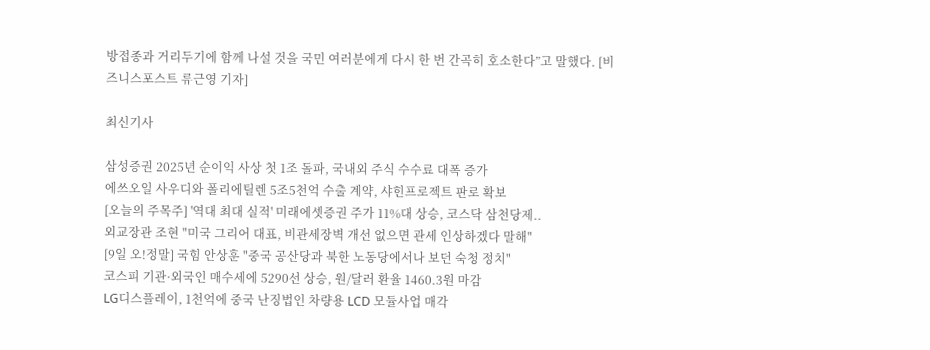방접종과 거리두기에 함께 나설 것을 국민 여러분에게 다시 한 번 간곡히 호소한다”고 말했다. [비즈니스포스트 류근영 기자]

최신기사

삼성증권 2025년 순이익 사상 첫 1조 돌파, 국내외 주식 수수료 대폭 증가
에쓰오일 사우디와 폴리에틸렌 5조5천억 수출 계약, 샤힌프로젝트 판로 확보
[오늘의 주목주] '역대 최대 실적' 미래에셋증권 주가 11%대 상승, 코스닥 삼천당제..
외교장관 조현 "미국 그리어 대표, 비관세장벽 개선 없으면 관세 인상하겠다 말해"
[9일 오!정말] 국힘 안상훈 "중국 공산당과 북한 노동당에서나 보던 숙청 정치"
코스피 기관·외국인 매수세에 5290선 상승, 원/달러 환율 1460.3원 마감
LG디스플레이, 1천억에 중국 난징법인 차량용 LCD 모듈사업 매각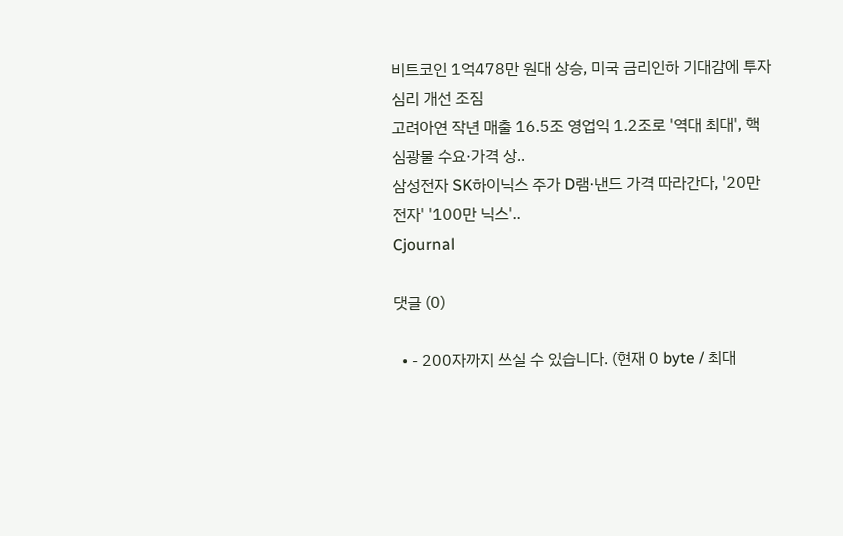비트코인 1억478만 원대 상승, 미국 금리인하 기대감에 투자심리 개선 조짐
고려아연 작년 매출 16.5조 영업익 1.2조로 '역대 최대', 핵심광물 수요·가격 상..
삼성전자 SK하이닉스 주가 D램·낸드 가격 따라간다, '20만 전자' '100만 닉스'..
Cjournal

댓글 (0)

  • - 200자까지 쓰실 수 있습니다. (현재 0 byte / 최대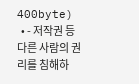400byte)
  • - 저작권 등 다른 사람의 권리를 침해하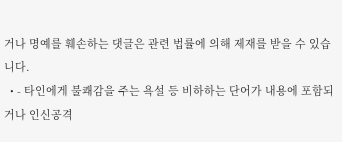거나 명예를 훼손하는 댓글은 관련 법률에 의해 제재를 받을 수 있습니다.
  • - 타인에게 불쾌감을 주는 욕설 등 비하하는 단어가 내용에 포함되거나 인신공격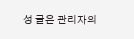성 글은 관리자의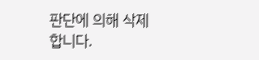판단에 의해 삭제 합니다.